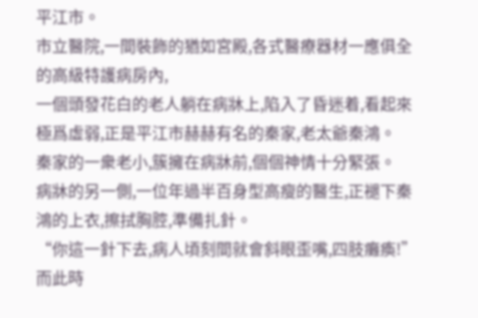平江市。
市立醫院,一間裝飾的猶如宮殿,各式醫療器材一應俱全的高級特護病房內,
一個頭發花白的老人躺在病牀上,陷入了昏迷着,看起來極爲虛弱,正是平江市赫赫有名的秦家,老太爺秦鴻。
秦家的一衆老小,簇擁在病牀前,個個神情十分緊張。
病牀的另一側,一位年過半百身型高瘦的醫生,正褪下秦鴻的上衣,擦拭胸腔,準備扎針。
“你這一針下去,病人頃刻間就會斜眼歪嘴,四肢癱瘓!”
而此時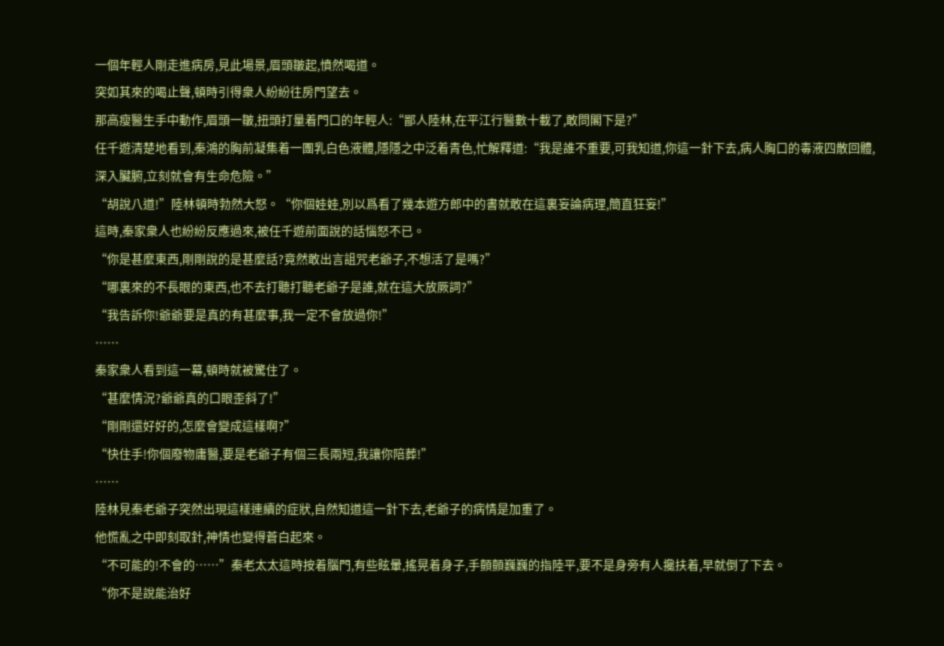一個年輕人剛走進病房,見此場景,眉頭皺起,憤然喝道。
突如其來的喝止聲,頓時引得衆人紛紛往房門望去。
那高瘦醫生手中動作,眉頭一皺,扭頭打量着門口的年輕人:“鄙人陸林,在平江行醫數十載了,敢問閣下是?”
任千遊清楚地看到,秦鴻的胸前凝集着一團乳白色液體,隱隱之中泛着青色,忙解釋道:“我是誰不重要,可我知道,你這一針下去,病人胸口的毒液四散回體,深入臟腑,立刻就會有生命危險。”
“胡說八道!”陸林頓時勃然大怒。“你個娃娃,別以爲看了幾本遊方郎中的書就敢在這裏妄論病理,簡直狂妄!”
這時,秦家衆人也紛紛反應過來,被任千遊前面說的話惱怒不已。
“你是甚麼東西,剛剛說的是甚麼話?竟然敢出言詛咒老爺子,不想活了是嗎?”
“哪裏來的不長眼的東西,也不去打聽打聽老爺子是誰,就在這大放厥詞?”
“我告訴你!爺爺要是真的有甚麼事,我一定不會放過你!”
……
秦家衆人看到這一幕,頓時就被驚住了。
“甚麼情況?爺爺真的口眼歪斜了!”
“剛剛還好好的,怎麼會變成這樣啊?”
“快住手!你個廢物庸醫,要是老爺子有個三長兩短,我讓你陪葬!”
……
陸林見秦老爺子突然出現這樣連續的症狀,自然知道這一針下去,老爺子的病情是加重了。
他慌亂之中即刻取針,神情也變得蒼白起來。
“不可能的!不會的……”秦老太太這時按着腦門,有些眩暈,搖晃着身子,手顫顫巍巍的指陸平,要不是身旁有人攙扶着,早就倒了下去。
“你不是說能治好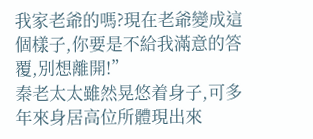我家老爺的嗎?現在老爺變成這個樣子,你要是不給我滿意的答覆,別想離開!”
秦老太太雖然晃悠着身子,可多年來身居高位所體現出來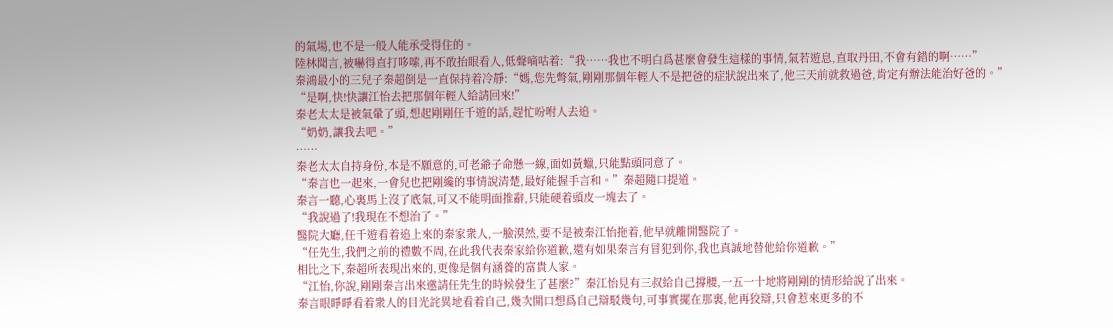的氣場,也不是一般人能承受得住的。
陸林聞言,被嚇得直打哆嗦,再不敢抬眼看人,低聲嘀咕着:“我……我也不明白爲甚麼會發生這樣的事情,氣若遊息,直取丹田,不會有錯的啊……”
秦鴻最小的三兒子秦超倒是一直保持着冷靜:“媽,您先彆氣,剛剛那個年輕人不是把爸的症狀說出來了,他三天前就救過爸,肯定有辦法能治好爸的。”
“是啊,快!快讓江怡去把那個年輕人給請回來!”
秦老太太是被氣暈了頭,想起剛剛任千遊的話,趕忙吩咐人去追。
“奶奶,讓我去吧。”
……
秦老太太自持身份,本是不願意的,可老爺子命懸一線,面如黃蠟,只能點頭同意了。
“秦言也一起來,一會兒也把剛纔的事情說清楚,最好能握手言和。”秦超隨口提道。
秦言一聽,心裏馬上沒了底氣,可又不能明面推辭,只能硬着頭皮一塊去了。
“我說過了!我現在不想治了。”
醫院大廳,任千遊看着追上來的秦家衆人,一臉漠然,要不是被秦江怡拖着,他早就離開醫院了。
“任先生,我們之前的禮數不周,在此我代表秦家給你道歉,還有如果秦言有冒犯到你,我也真誠地替他給你道歉。”
相比之下,秦超所表現出來的,更像是個有涵養的富貴人家。
“江怡,你說,剛剛秦言出來邀請任先生的時候發生了甚麼?”秦江怡見有三叔給自己撐腰,一五一十地將剛剛的情形給說了出來。
秦言眼睜睜看着衆人的目光詫異地看着自己,幾次開口想爲自己辯駁幾句,可事實擺在那裏,他再狡辯,只會惹來更多的不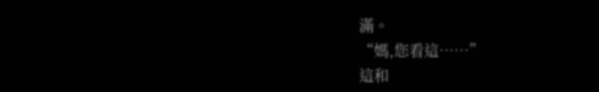滿。
“媽,您看這……”
這和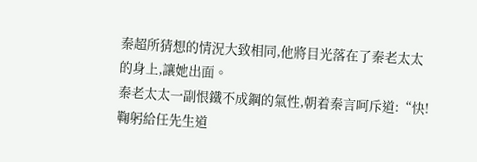秦超所猜想的情況大致相同,他將目光落在了秦老太太的身上,讓她出面。
秦老太太一副恨鐵不成鋼的氣性,朝着秦言呵斥道:“快!鞠躬給任先生道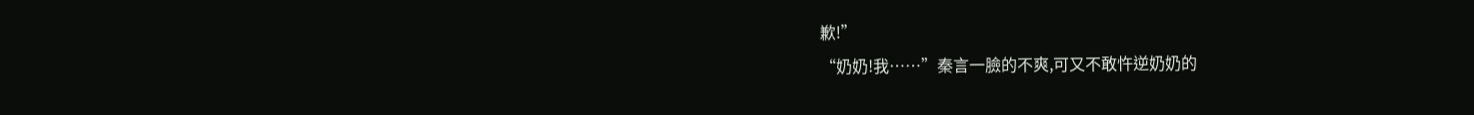歉!”
“奶奶!我……”秦言一臉的不爽,可又不敢忤逆奶奶的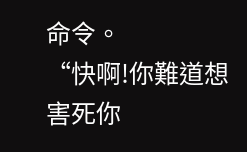命令。
“快啊!你難道想害死你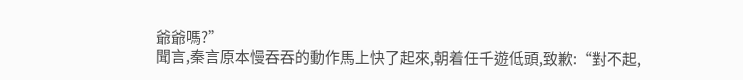爺爺嗎?”
聞言,秦言原本慢吞吞的動作馬上快了起來,朝着任千遊低頭,致歉:“對不起,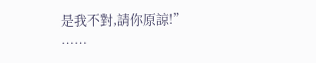是我不對,請你原諒!”
……